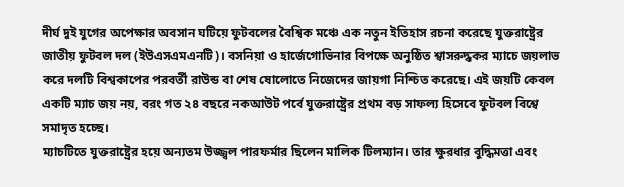দীর্ঘ দুই যুগের অপেক্ষার অবসান ঘটিয়ে ফুটবলের বৈশ্বিক মঞ্চে এক নতুন ইতিহাস রচনা করেছে যুক্তরাষ্ট্রের জাতীয় ফুটবল দল (ইউএসএমএনটি)। বসনিয়া ও হার্জেগোভিনার বিপক্ষে অনুষ্ঠিত শ্বাসরুদ্ধকর ম্যাচে জয়লাভ করে দলটি বিশ্বকাপের পরবর্তী রাউন্ড বা শেষ ষোলোতে নিজেদের জায়গা নিশ্চিত করেছে। এই জয়টি কেবল একটি ম্যাচ জয় নয়, বরং গত ২৪ বছরে নকআউট পর্বে যুক্তরাষ্ট্রের প্রথম বড় সাফল্য হিসেবে ফুটবল বিশ্বে সমাদৃত হচ্ছে।
ম্যাচটিতে যুক্তরাষ্ট্রের হয়ে অন্যতম উজ্জ্বল পারফর্মার ছিলেন মালিক টিলম্যান। তার ক্ষুরধার বুদ্ধিমত্তা এবং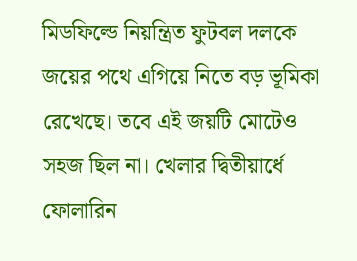মিডফিল্ডে নিয়ন্ত্রিত ফুটবল দলকে জয়ের পথে এগিয়ে নিতে বড় ভূমিকা রেখেছে। তবে এই জয়টি মোটেও সহজ ছিল না। খেলার দ্বিতীয়ার্ধে ফোলারিন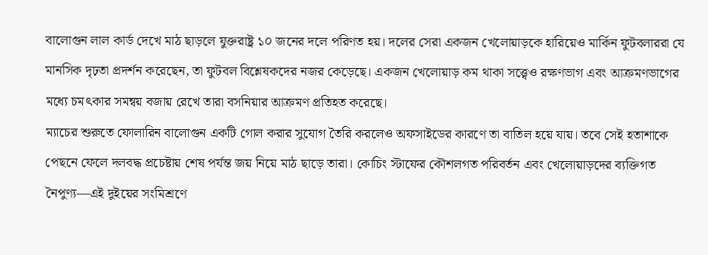বালোগুন লাল কার্ড দেখে মাঠ ছাড়লে যুক্তরাষ্ট্র ১০ জনের দলে পরিণত হয়। দলের সেরা একজন খেলোয়াড়কে হারিয়েও মার্কিন ফুটবলাররা যে মানসিক দৃঢ়তা প্রদর্শন করেছেন, তা ফুটবল বিশ্লেষকদের নজর কেড়েছে। একজন খেলোয়াড় কম থাকা সত্ত্বেও রক্ষণভাগ এবং আক্রমণভাগের মধ্যে চমৎকার সমন্বয় বজায় রেখে তারা বসনিয়ার আক্রমণ প্রতিহত করেছে।
ম্যাচের শুরুতে ফোলারিন বালোগুন একটি গোল করার সুযোগ তৈরি করলেও অফসাইডের কারণে তা বাতিল হয়ে যায়। তবে সেই হতাশাকে পেছনে ফেলে দলবদ্ধ প্রচেষ্টায় শেষ পর্যন্ত জয় নিয়ে মাঠ ছাড়ে তারা। কোচিং স্টাফের কৌশলগত পরিবর্তন এবং খেলোয়াড়দের ব্যক্তিগত নৈপুণ্য—এই দুইয়ের সংমিশ্রণে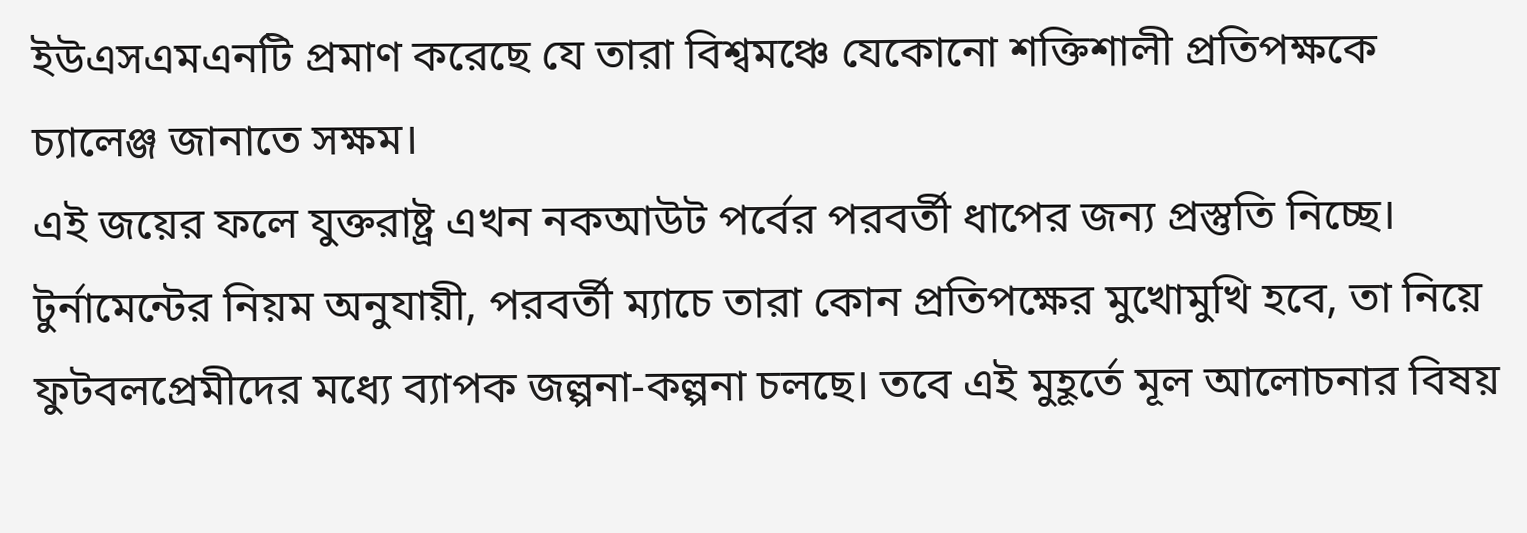ইউএসএমএনটি প্রমাণ করেছে যে তারা বিশ্বমঞ্চে যেকোনো শক্তিশালী প্রতিপক্ষকে চ্যালেঞ্জ জানাতে সক্ষম।
এই জয়ের ফলে যুক্তরাষ্ট্র এখন নকআউট পর্বের পরবর্তী ধাপের জন্য প্রস্তুতি নিচ্ছে। টুর্নামেন্টের নিয়ম অনুযায়ী, পরবর্তী ম্যাচে তারা কোন প্রতিপক্ষের মুখোমুখি হবে, তা নিয়ে ফুটবলপ্রেমীদের মধ্যে ব্যাপক জল্পনা-কল্পনা চলছে। তবে এই মুহূর্তে মূল আলোচনার বিষয়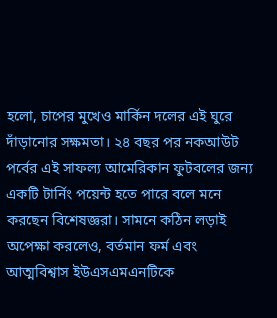হলো, চাপের মুখেও মার্কিন দলের এই ঘুরে দাঁড়ানোর সক্ষমতা। ২৪ বছর পর নকআউট পর্বের এই সাফল্য আমেরিকান ফুটবলের জন্য একটি টার্নিং পয়েন্ট হতে পারে বলে মনে করছেন বিশেষজ্ঞরা। সামনে কঠিন লড়াই অপেক্ষা করলেও, বর্তমান ফর্ম এবং আত্মবিশ্বাস ইউএসএমএনটিকে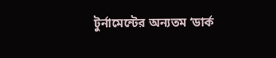টুর্নামেন্টের অন্যতম ‘ডার্ক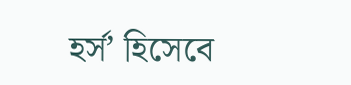হর্স’ হিসেবে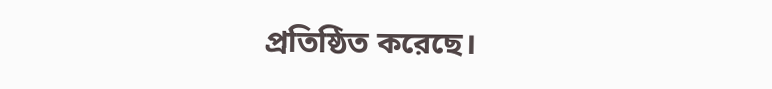প্রতিষ্ঠিত করেছে।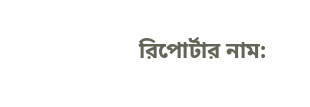রিপোর্টার নাম: